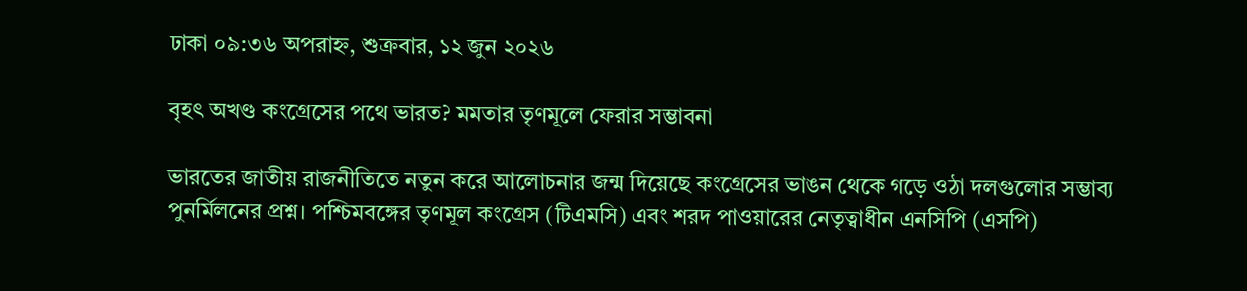ঢাকা ০৯:৩৬ অপরাহ্ন, শুক্রবার, ১২ জুন ২০২৬

বৃহৎ অখণ্ড কংগ্রেসের পথে ভারত? মমতার তৃণমূলে ফেরার সম্ভাবনা

ভারতের জাতীয় রাজনীতিতে নতুন করে আলোচনার জন্ম দিয়েছে কংগ্রেসের ভাঙন থেকে গড়ে ওঠা দলগুলোর সম্ভাব্য পুনর্মিলনের প্রশ্ন। পশ্চিমবঙ্গের তৃণমূল কংগ্রেস (টিএমসি) এবং শরদ পাওয়ারের নেতৃত্বাধীন এনসিপি (এসপি)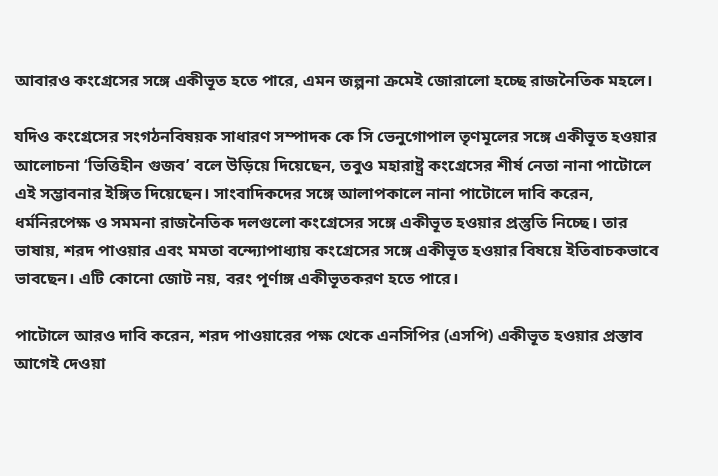আবারও কংগ্রেসের সঙ্গে একীভূত হতে পারে, এমন জল্পনা ক্রমেই জোরালো হচ্ছে রাজনৈতিক মহলে।

যদিও কংগ্রেসের সংগঠনবিষয়ক সাধারণ সম্পাদক কে সি ভেনুগোপাল তৃণমূলের সঙ্গে একীভূত হওয়ার আলোচনা ‘ভিত্তিহীন গুজব’ বলে উড়িয়ে দিয়েছেন, তবুও মহারাষ্ট্র কংগ্রেসের শীর্ষ নেতা নানা পাটোলে এই সম্ভাবনার ইঙ্গিত দিয়েছেন। সাংবাদিকদের সঙ্গে আলাপকালে নানা পাটোলে দাবি করেন, ধর্মনিরপেক্ষ ও সমমনা রাজনৈতিক দলগুলো কংগ্রেসের সঙ্গে একীভূত হওয়ার প্রস্তুতি নিচ্ছে। তার ভাষায়, শরদ পাওয়ার এবং মমতা বন্দ্যোপাধ্যায় কংগ্রেসের সঙ্গে একীভূত হওয়ার বিষয়ে ইতিবাচকভাবে ভাবছেন। এটি কোনো জোট নয়, বরং পূর্ণাঙ্গ একীভূতকরণ হতে পারে।

পাটোলে আরও দাবি করেন, শরদ পাওয়ারের পক্ষ থেকে এনসিপির (এসপি) একীভূত হওয়ার প্রস্তাব আগেই দেওয়া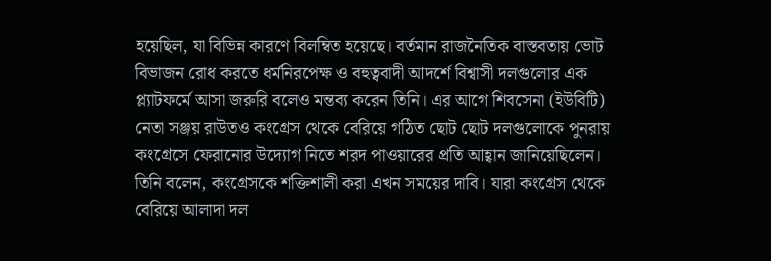হয়েছিল, যা বিভিন্ন কারণে বিলম্বিত হয়েছে। বর্তমান রাজনৈতিক বাস্তবতায় ভোট বিভাজন রোধ করতে ধর্মনিরপেক্ষ ও বহুত্ববাদী আদর্শে বিশ্বাসী দলগুলোর এক প্ল্যাটফর্মে আসা জরুরি বলেও মন্তব্য করেন তিনি। এর আগে শিবসেনা (ইউবিটি) নেতা সঞ্জয় রাউতও কংগ্রেস থেকে বেরিয়ে গঠিত ছোট ছোট দলগুলোকে পুনরায় কংগ্রেসে ফেরানোর উদ্যোগ নিতে শরদ পাওয়ারের প্রতি আহ্বান জানিয়েছিলেন। তিনি বলেন, কংগ্রেসকে শক্তিশালী করা এখন সময়ের দাবি। যারা কংগ্রেস থেকে বেরিয়ে আলাদা দল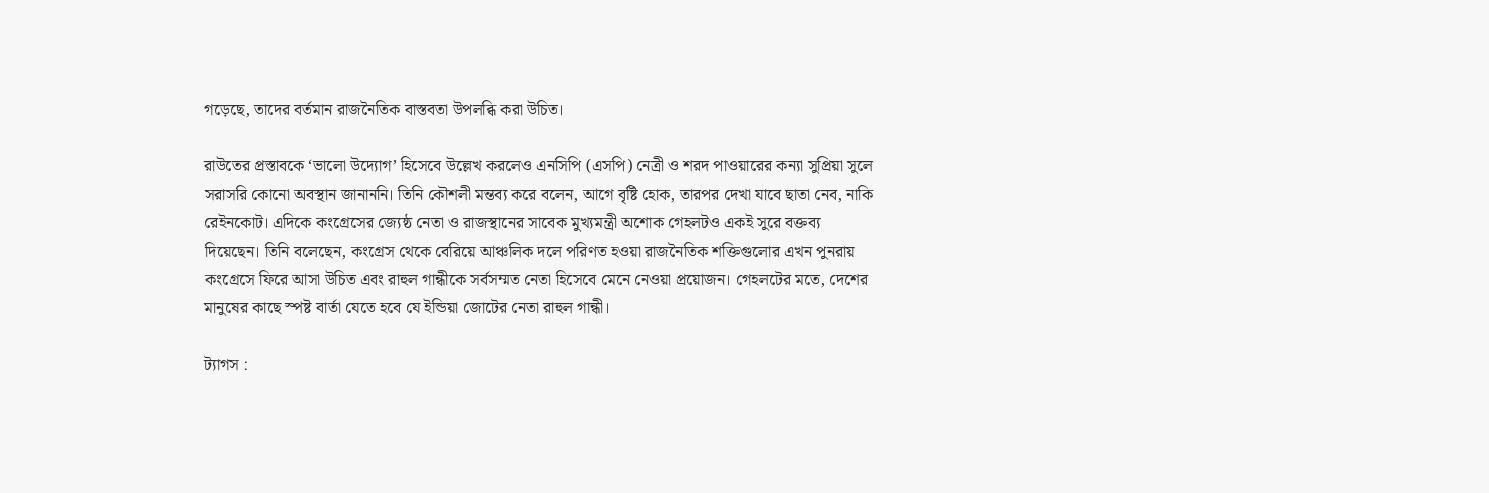গড়েছে, তাদের বর্তমান রাজনৈতিক বাস্তবতা উপলব্ধি করা উচিত।

রাউতের প্রস্তাবকে ‘ভালো উদ্যোগ’ হিসেবে উল্লেখ করলেও এনসিপি (এসপি) নেত্রী ও শরদ পাওয়ারের কন্যা সুপ্রিয়া সুলে সরাসরি কোনো অবস্থান জানাননি। তিনি কৌশলী মন্তব্য করে বলেন, আগে বৃষ্টি হোক, তারপর দেখা যাবে ছাতা নেব, নাকি রেইনকোট। এদিকে কংগ্রেসের জ্যেষ্ঠ নেতা ও রাজস্থানের সাবেক মুখ্যমন্ত্রী অশোক গেহলটও একই সুরে বক্তব্য দিয়েছেন। তিনি বলেছেন, কংগ্রেস থেকে বেরিয়ে আঞ্চলিক দলে পরিণত হওয়া রাজনৈতিক শক্তিগুলোর এখন পুনরায় কংগ্রেসে ফিরে আসা উচিত এবং রাহুল গান্ধীকে সর্বসম্মত নেতা হিসেবে মেনে নেওয়া প্রয়োজন। গেহলটের মতে, দেশের মানুষের কাছে স্পষ্ট বার্তা যেতে হবে যে ইন্ডিয়া জোটের নেতা রাহুল গান্ধী।

ট্যাগস :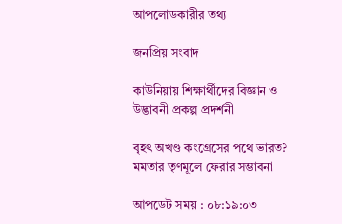আপলোডকারীর তথ্য

জনপ্রিয় সংবাদ

কাউনিয়ায় শিক্ষার্থীদের বিজ্ঞান ও উদ্ভাবনী প্রকল্প প্রদর্শনী

বৃহৎ অখণ্ড কংগ্রেসের পথে ভারত? মমতার তৃণমূলে ফেরার সম্ভাবনা

আপডেট সময় : ০৮:১৯:০৩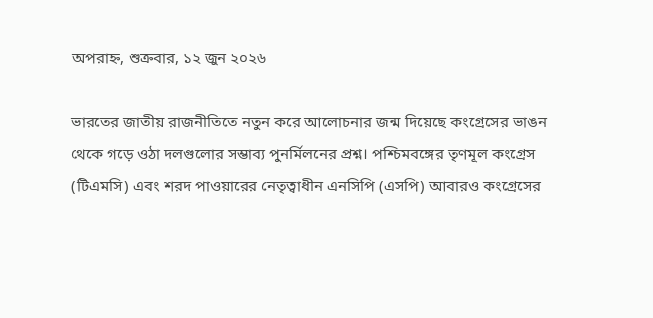অপরাহ্ন, শুক্রবার, ১২ জুন ২০২৬

ভারতের জাতীয় রাজনীতিতে নতুন করে আলোচনার জন্ম দিয়েছে কংগ্রেসের ভাঙন থেকে গড়ে ওঠা দলগুলোর সম্ভাব্য পুনর্মিলনের প্রশ্ন। পশ্চিমবঙ্গের তৃণমূল কংগ্রেস (টিএমসি) এবং শরদ পাওয়ারের নেতৃত্বাধীন এনসিপি (এসপি) আবারও কংগ্রেসের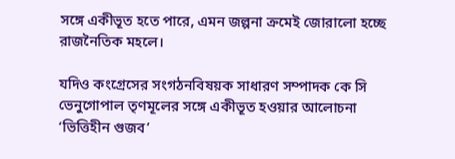সঙ্গে একীভূত হতে পারে, এমন জল্পনা ক্রমেই জোরালো হচ্ছে রাজনৈতিক মহলে।

যদিও কংগ্রেসের সংগঠনবিষয়ক সাধারণ সম্পাদক কে সি ভেনুগোপাল তৃণমূলের সঙ্গে একীভূত হওয়ার আলোচনা ‘ভিত্তিহীন গুজব’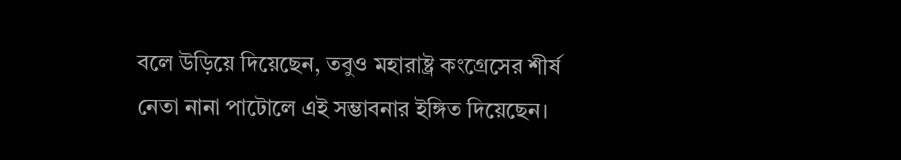বলে উড়িয়ে দিয়েছেন, তবুও মহারাষ্ট্র কংগ্রেসের শীর্ষ নেতা নানা পাটোলে এই সম্ভাবনার ইঙ্গিত দিয়েছেন।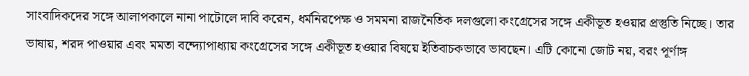সাংবাদিকদের সঙ্গে আলাপকালে নানা পাটোলে দাবি করেন, ধর্মনিরপেক্ষ ও সমমনা রাজনৈতিক দলগুলো কংগ্রেসের সঙ্গে একীভূত হওয়ার প্রস্তুতি নিচ্ছে। তার ভাষায়, শরদ পাওয়ার এবং মমতা বন্দ্যোপাধ্যায় কংগ্রেসের সঙ্গে একীভূত হওয়ার বিষয়ে ইতিবাচকভাবে ভাবছেন। এটি কোনো জোট নয়, বরং পূর্ণাঙ্গ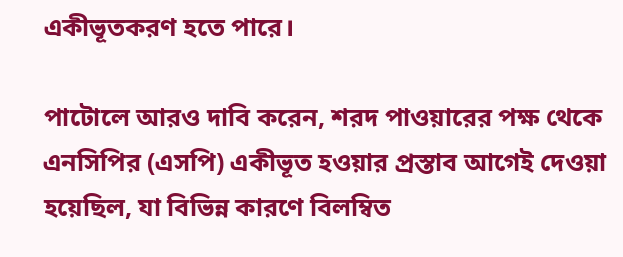একীভূতকরণ হতে পারে।

পাটোলে আরও দাবি করেন, শরদ পাওয়ারের পক্ষ থেকে এনসিপির (এসপি) একীভূত হওয়ার প্রস্তাব আগেই দেওয়া হয়েছিল, যা বিভিন্ন কারণে বিলম্বিত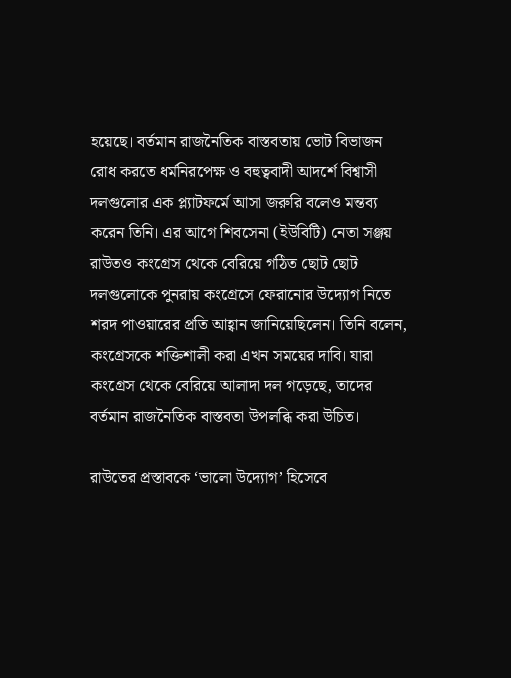হয়েছে। বর্তমান রাজনৈতিক বাস্তবতায় ভোট বিভাজন রোধ করতে ধর্মনিরপেক্ষ ও বহুত্ববাদী আদর্শে বিশ্বাসী দলগুলোর এক প্ল্যাটফর্মে আসা জরুরি বলেও মন্তব্য করেন তিনি। এর আগে শিবসেনা (ইউবিটি) নেতা সঞ্জয় রাউতও কংগ্রেস থেকে বেরিয়ে গঠিত ছোট ছোট দলগুলোকে পুনরায় কংগ্রেসে ফেরানোর উদ্যোগ নিতে শরদ পাওয়ারের প্রতি আহ্বান জানিয়েছিলেন। তিনি বলেন, কংগ্রেসকে শক্তিশালী করা এখন সময়ের দাবি। যারা কংগ্রেস থেকে বেরিয়ে আলাদা দল গড়েছে, তাদের বর্তমান রাজনৈতিক বাস্তবতা উপলব্ধি করা উচিত।

রাউতের প্রস্তাবকে ‘ভালো উদ্যোগ’ হিসেবে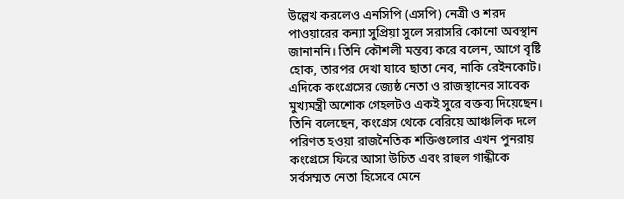উল্লেখ করলেও এনসিপি (এসপি) নেত্রী ও শরদ পাওয়ারের কন্যা সুপ্রিয়া সুলে সরাসরি কোনো অবস্থান জানাননি। তিনি কৌশলী মন্তব্য করে বলেন, আগে বৃষ্টি হোক, তারপর দেখা যাবে ছাতা নেব, নাকি রেইনকোট। এদিকে কংগ্রেসের জ্যেষ্ঠ নেতা ও রাজস্থানের সাবেক মুখ্যমন্ত্রী অশোক গেহলটও একই সুরে বক্তব্য দিয়েছেন। তিনি বলেছেন, কংগ্রেস থেকে বেরিয়ে আঞ্চলিক দলে পরিণত হওয়া রাজনৈতিক শক্তিগুলোর এখন পুনরায় কংগ্রেসে ফিরে আসা উচিত এবং রাহুল গান্ধীকে সর্বসম্মত নেতা হিসেবে মেনে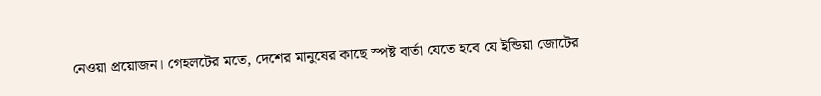নেওয়া প্রয়োজন। গেহলটের মতে, দেশের মানুষের কাছে স্পষ্ট বার্তা যেতে হবে যে ইন্ডিয়া জোটের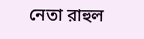নেতা রাহুল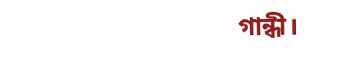গান্ধী।